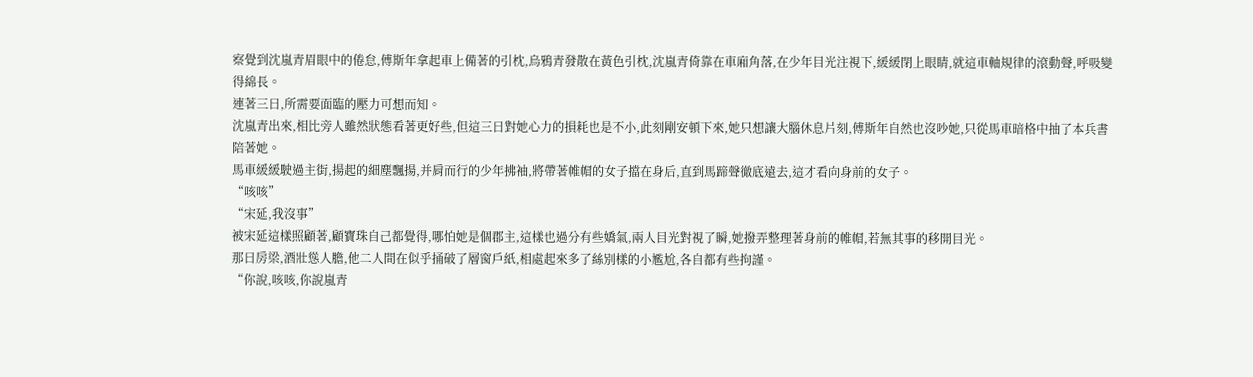察覺到沈嵐青眉眼中的倦怠,傅斯年拿起車上備著的引枕,烏鴉青發散在黃色引枕,沈嵐青倚靠在車廂角落,在少年目光注視下,緩緩閉上眼睛,就這車軸規律的滾動聲,呼吸變得綿長。
連著三日,所需要面臨的壓力可想而知。
沈嵐青出來,相比旁人雖然狀態看著更好些,但這三日對她心力的損耗也是不小,此刻剛安頓下來,她只想讓大腦休息片刻,傅斯年自然也沒吵她,只從馬車暗格中抽了本兵書陪著她。
馬車緩緩駛過主街,揚起的細塵飄揚,并肩而行的少年拂袖,將帶著帷帽的女子擋在身后,直到馬蹄聲徹底遠去,這才看向身前的女子。
“咳咳”
“宋延,我沒事”
被宋延這樣照顧著,顧寶珠自己都覺得,哪怕她是個郡主,這樣也過分有些嬌氣,兩人目光對視了瞬,她撥弄整理著身前的帷帽,若無其事的移開目光。
那日房梁,酒壯慫人膽,他二人間在似乎捅破了層窗戶紙,相處起來多了絲別樣的小尷尬,各自都有些拘謹。
“你說,咳咳,你說嵐青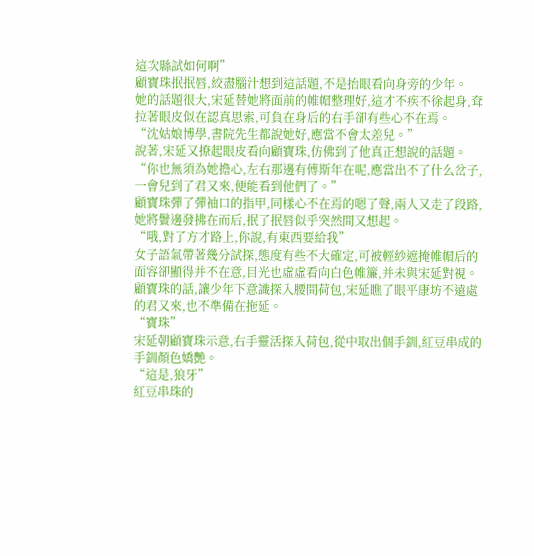這次縣試如何啊”
顧寶珠抿抿唇,絞盡腦汁想到這話題,不是抬眼看向身旁的少年。
她的話題很大,宋延替她將面前的帷帽整理好,這才不疾不徐起身,耷拉著眼皮似在認真思索,可負在身后的右手卻有些心不在焉。
“沈姑娘博學,書院先生都說她好,應當不會太差兒。”
說著,宋延又撩起眼皮看向顧寶珠,仿佛到了他真正想說的話題。
“你也無須為她擔心,左右那邊有傅斯年在呢,應當出不了什么岔子,一會兒到了君又來,便能看到他們了。”
顧寶珠彈了彈袖口的指甲,同樣心不在焉的嗯了聲,兩人又走了段路,她將鬢邊發拂在而后,抿了抿唇似乎突然間又想起。
“哦,對了方才路上,你說,有東西要給我”
女子語氣帶著幾分試探,態度有些不大確定,可被輕紗遮掩帷帽后的面容卻顯得并不在意,目光也虛虛看向白色帷簾,并未與宋延對視。
顧寶珠的話,讓少年下意識探入腰間荷包,宋延瞧了眼平康坊不遠處的君又來,也不準備在拖延。
“寶珠”
宋延朝顧寶珠示意,右手靈活探入荷包,從中取出個手釧,紅豆串成的手釧顏色嬌艷。
“這是,狼牙”
紅豆串珠的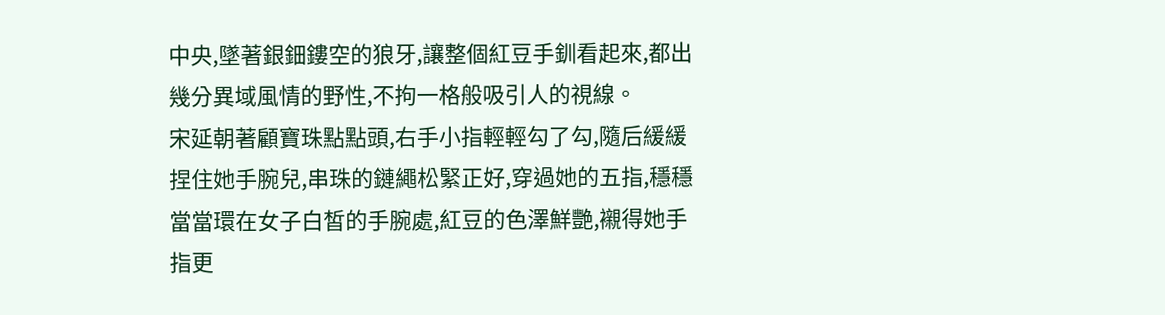中央,墜著銀鈿鏤空的狼牙,讓整個紅豆手釧看起來,都出幾分異域風情的野性,不拘一格般吸引人的視線。
宋延朝著顧寶珠點點頭,右手小指輕輕勾了勾,隨后緩緩捏住她手腕兒,串珠的鏈繩松緊正好,穿過她的五指,穩穩當當環在女子白皙的手腕處,紅豆的色澤鮮艷,襯得她手指更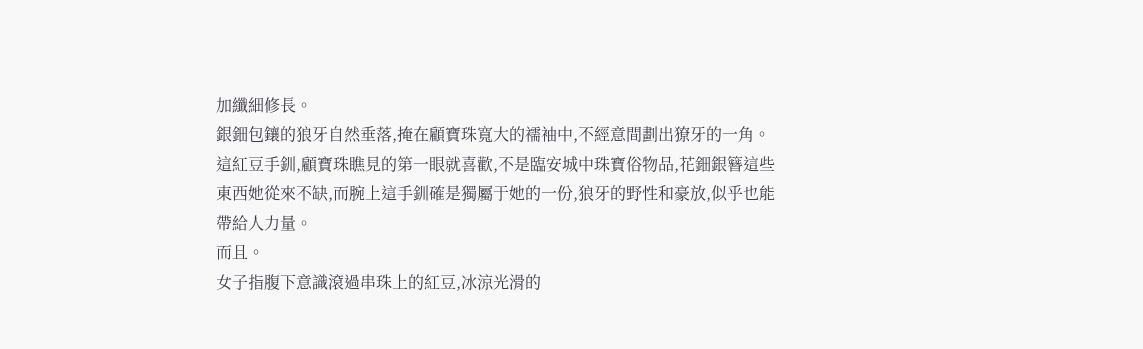加纖細修長。
銀鈿包鑲的狼牙自然垂落,掩在顧寶珠寬大的襦袖中,不經意間劃出獠牙的一角。
這紅豆手釧,顧寶珠瞧見的第一眼就喜歡,不是臨安城中珠寶俗物品,花鈿銀簪這些東西她從來不缺,而腕上這手釧確是獨屬于她的一份,狼牙的野性和豪放,似乎也能帶給人力量。
而且。
女子指腹下意識滾過串珠上的紅豆,冰涼光滑的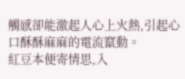觸感卻能激起人心上火熱,引起心口酥酥麻麻的電流竄動。
紅豆本便寄情思,入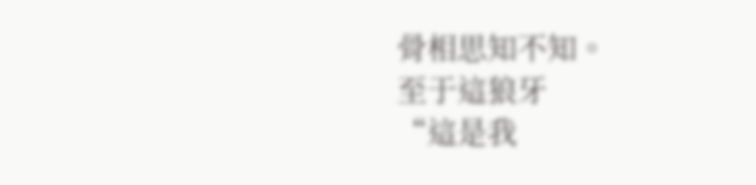骨相思知不知。
至于這狼牙
“這是我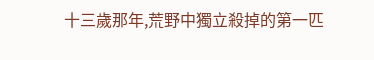十三歲那年,荒野中獨立殺掉的第一匹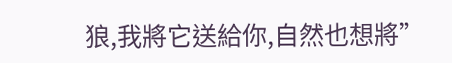狼,我將它送給你,自然也想將”